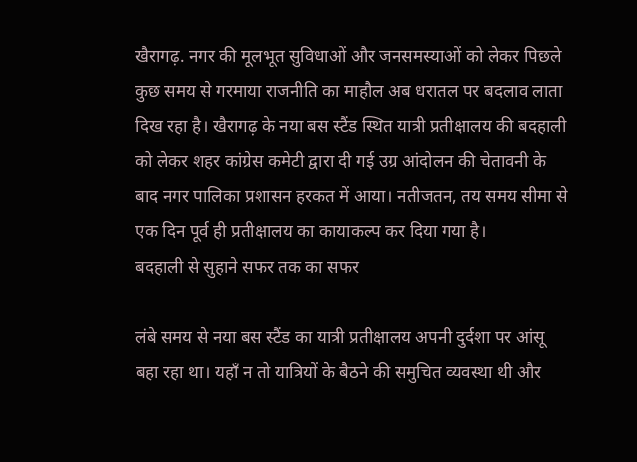खैरागढ़. नगर की मूलभूत सुविधाओं और जनसमस्याओं को लेकर पिछले कुछ समय से गरमाया राजनीति का माहौल अब धरातल पर बदलाव लाता दिख रहा है। खैरागढ़ के नया बस स्टैंड स्थित यात्री प्रतीक्षालय की बदहाली को लेकर शहर कांग्रेस कमेटी द्वारा दी गई उग्र आंदोलन की चेतावनी के बाद नगर पालिका प्रशासन हरकत में आया। नतीजतन, तय समय सीमा से एक दिन पूर्व ही प्रतीक्षालय का कायाकल्प कर दिया गया है।
बदहाली से सुहाने सफर तक का सफर

लंबे समय से नया बस स्टैंड का यात्री प्रतीक्षालय अपनी दुर्दशा पर आंसू बहा रहा था। यहाँ न तो यात्रियों के बैठने की समुचित व्यवस्था थी और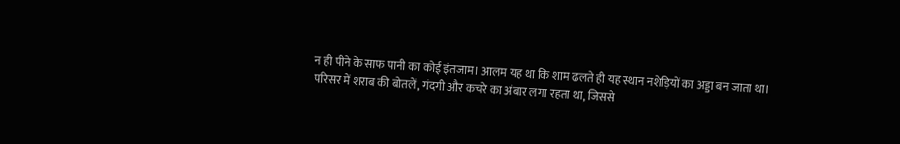न ही पीने के साफ पानी का कोई इंतजाम। आलम यह था कि शाम ढलते ही यह स्थान नशेड़ियों का अड्डा बन जाता था। परिसर में शराब की बोतलें, गंदगी और कचरे का अंबार लगा रहता था, जिससे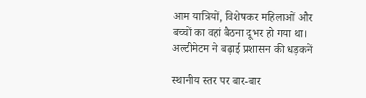आम यात्रियों, विशेषकर महिलाओं और बच्चों का वहां बैठना दूभर हो गया था।
अल्टीमेटम ने बढ़ाई प्रशासन की धड़कनें

स्थानीय स्तर पर बार-बार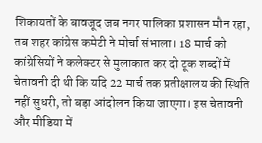शिकायतों के बावजूद जब नगर पालिका प्रशासन मौन रहा, तब शहर कांग्रेस कमेटी ने मोर्चा संभाला। 18 मार्च को कांग्रेसियों ने कलेक्टर से मुलाकात कर दो टूक शब्दों में चेतावनी दी थी कि यदि 22 मार्च तक प्रतीक्षालय की स्थिति नहीं सुधरी, तो बड़ा आंदोलन किया जाएगा। इस चेतावनी और मीडिया में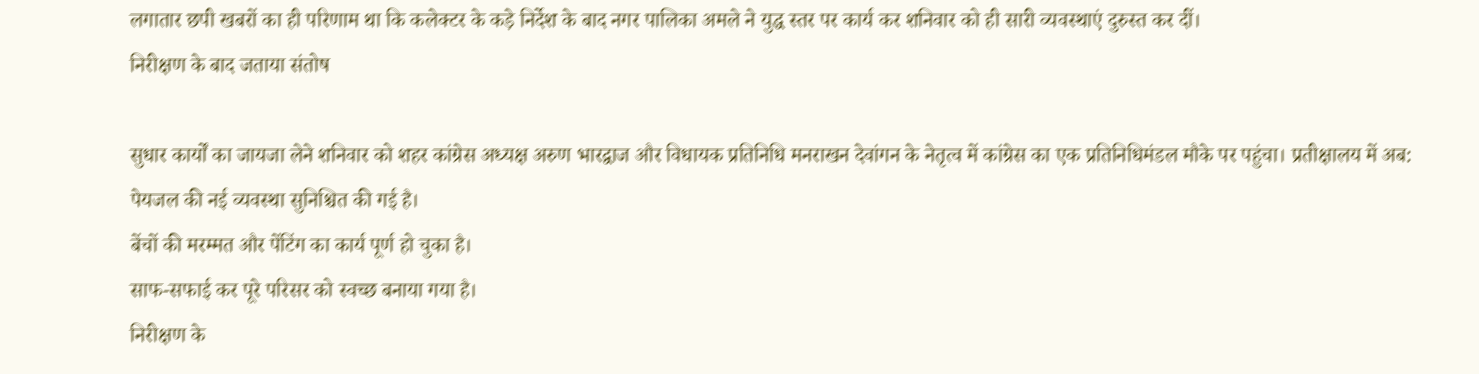लगातार छपी खबरों का ही परिणाम था कि कलेक्टर के कड़े निर्देश के बाद नगर पालिका अमले ने युद्ध स्तर पर कार्य कर शनिवार को ही सारी व्यवस्थाएं दुरुस्त कर दीं।
निरीक्षण के बाद जताया संतोष

सुधार कार्यों का जायजा लेने शनिवार को शहर कांग्रेस अध्यक्ष अरुण भारद्वाज और विधायक प्रतिनिधि मनराखन देवांगन के नेतृत्व में कांग्रेस का एक प्रतिनिधिमंडल मौके पर पहुंचा। प्रतीक्षालय में अब:
पेयजल की नई व्यवस्था सुनिश्चित की गई है।
बेंचों की मरम्मत और पेंटिंग का कार्य पूर्ण हो चुका है।
साफ-सफाई कर पूरे परिसर को स्वच्छ बनाया गया है।
निरीक्षण के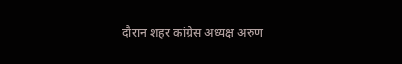दौरान शहर कांग्रेस अध्यक्ष अरुण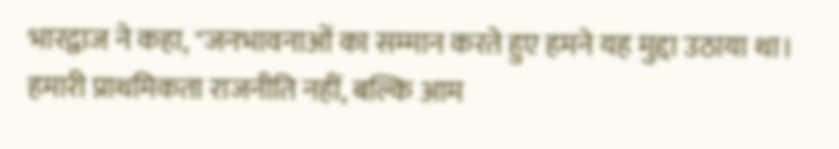भारद्वाज ने कहा, "जनभावनाओं का सम्मान करते हुए हमने यह मुद्दा उठाया था। हमारी प्राथमिकता राजनीति नहीं, बल्कि आम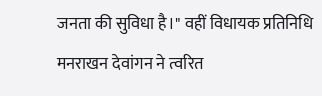जनता की सुविधा है।" वहीं विधायक प्रतिनिधि मनराखन देवांगन ने त्वरित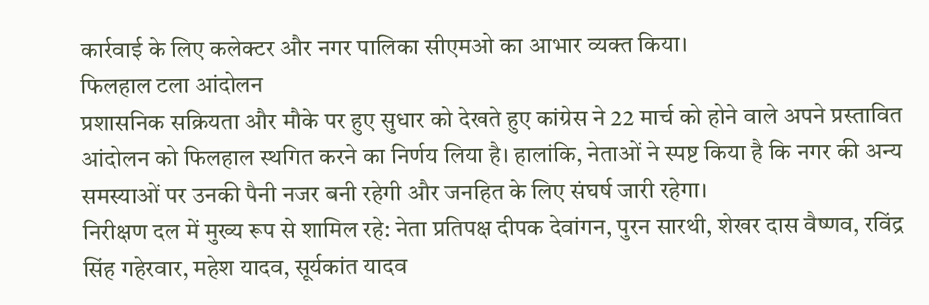कार्रवाई के लिए कलेक्टर और नगर पालिका सीएमओ का आभार व्यक्त किया।
फिलहाल टला आंदोलन
प्रशासनिक सक्रियता और मौके पर हुए सुधार को देखते हुए कांग्रेस ने 22 मार्च को होने वाले अपने प्रस्तावित आंदोलन को फिलहाल स्थगित करने का निर्णय लिया है। हालांकि, नेताओं ने स्पष्ट किया है कि नगर की अन्य समस्याओं पर उनकी पैनी नजर बनी रहेगी और जनहित के लिए संघर्ष जारी रहेगा।
निरीक्षण दल में मुख्य रूप से शामिल रहे: नेता प्रतिपक्ष दीपक देवांगन, पुरन सारथी, शेखर दास वैष्णव, रविंद्र सिंह गहेरवार, महेश यादव, सूर्यकांत यादव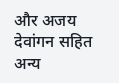और अजय देवांगन सहित अन्य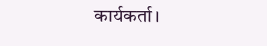कार्यकर्ता।